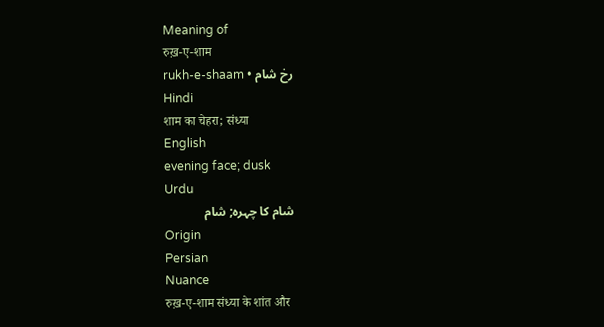Meaning of
रुख़-ए-शाम
rukh-e-shaam • رخ شام
Hindi
शाम का चेहरा; संध्या
English
evening face; dusk
Urdu
شام کا چہرہ; شام
Origin
Persian
Nuance
रुख़-ए-शाम संध्या के शांत और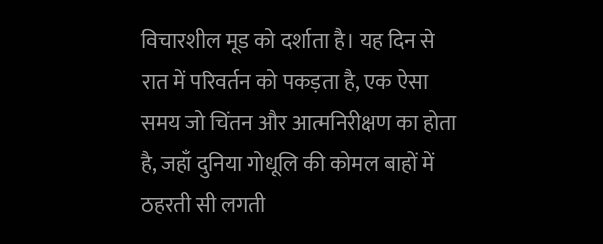विचारशील मूड को दर्शाता है। यह दिन से रात में परिवर्तन को पकड़ता है, एक ऐसा समय जो चिंतन और आत्मनिरीक्षण का होता है, जहाँ दुनिया गोधूलि की कोमल बाहों में ठहरती सी लगती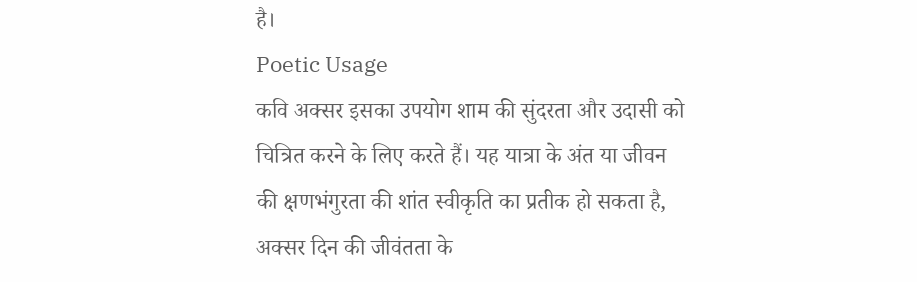है।
Poetic Usage
कवि अक्सर इसका उपयोग शाम की सुंदरता और उदासी को चित्रित करने के लिए करते हैं। यह यात्रा के अंत या जीवन की क्षणभंगुरता की शांत स्वीकृति का प्रतीक हो सकता है, अक्सर दिन की जीवंतता के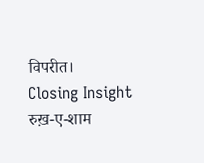विपरीत।
Closing Insight
रुख़-ए-शाम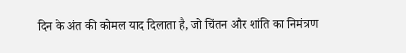दिन के अंत की कोमल याद दिलाता है, जो चिंतन और शांति का निमंत्रण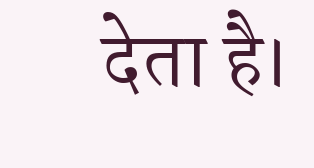देता है।